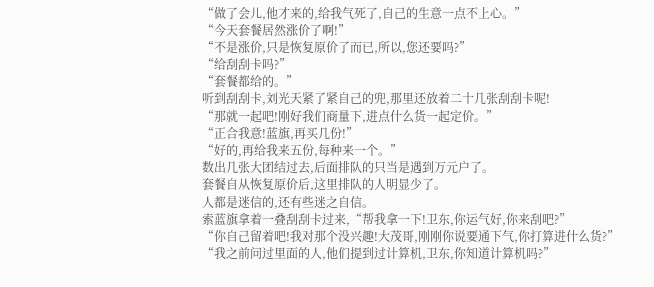“做了会儿,他才来的,给我气死了,自己的生意一点不上心。”
“今天套餐居然涨价了啊!”
“不是涨价,只是恢复原价了而已,所以,您还要吗?”
“给刮刮卡吗?”
“套餐都给的。”
听到刮刮卡,刘光天紧了紧自己的兜,那里还放着二十几张刮刮卡呢!
“那就一起吧!刚好我们商量下,进点什么货一起定价。”
“正合我意!蓝旗,再买几份!”
“好的,再给我来五份,每种来一个。”
数出几张大团结过去,后面排队的只当是遇到万元户了。
套餐自从恢复原价后,这里排队的人明显少了。
人都是迷信的,还有些迷之自信。
索蓝旗拿着一叠刮刮卡过来,“帮我拿一下!卫东,你运气好,你来刮吧?”
“你自己留着吧!我对那个没兴趣!大茂哥,刚刚你说要通下气,你打算进什么货?”
“我之前问过里面的人,他们提到过计算机,卫东,你知道计算机吗?”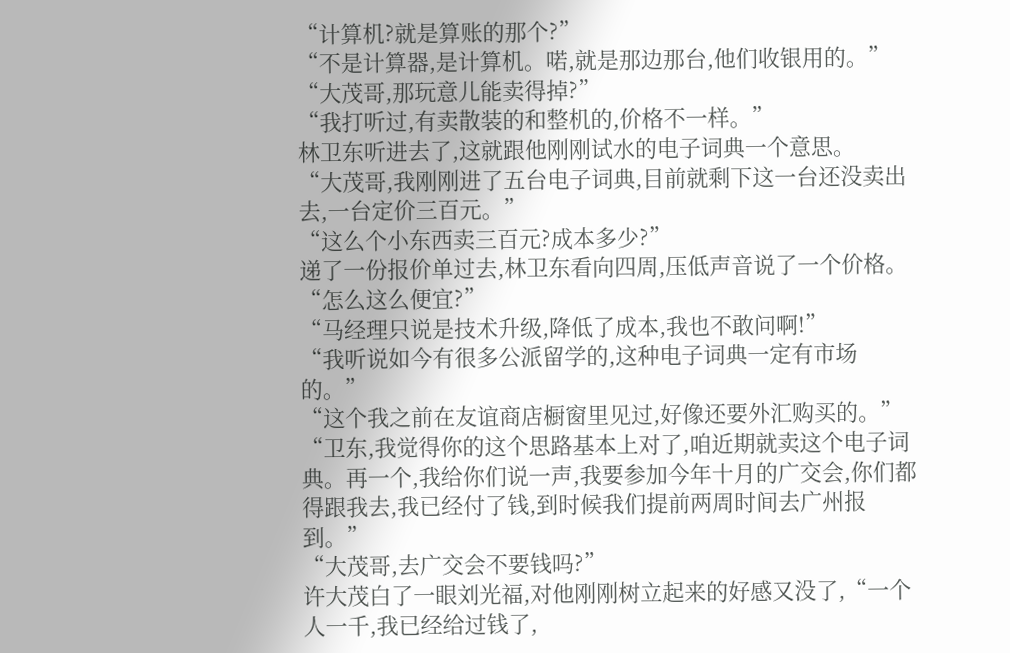“计算机?就是算账的那个?”
“不是计算器,是计算机。喏,就是那边那台,他们收银用的。”
“大茂哥,那玩意儿能卖得掉?”
“我打听过,有卖散装的和整机的,价格不一样。”
林卫东听进去了,这就跟他刚刚试水的电子词典一个意思。
“大茂哥,我刚刚进了五台电子词典,目前就剩下这一台还没卖出去,一台定价三百元。”
“这么个小东西卖三百元?成本多少?”
递了一份报价单过去,林卫东看向四周,压低声音说了一个价格。
“怎么这么便宜?”
“马经理只说是技术升级,降低了成本,我也不敢问啊!”
“我听说如今有很多公派留学的,这种电子词典一定有市场的。”
“这个我之前在友谊商店橱窗里见过,好像还要外汇购买的。”
“卫东,我觉得你的这个思路基本上对了,咱近期就卖这个电子词典。再一个,我给你们说一声,我要参加今年十月的广交会,你们都得跟我去,我已经付了钱,到时候我们提前两周时间去广州报到。”
“大茂哥,去广交会不要钱吗?”
许大茂白了一眼刘光福,对他刚刚树立起来的好感又没了,“一个人一千,我已经给过钱了,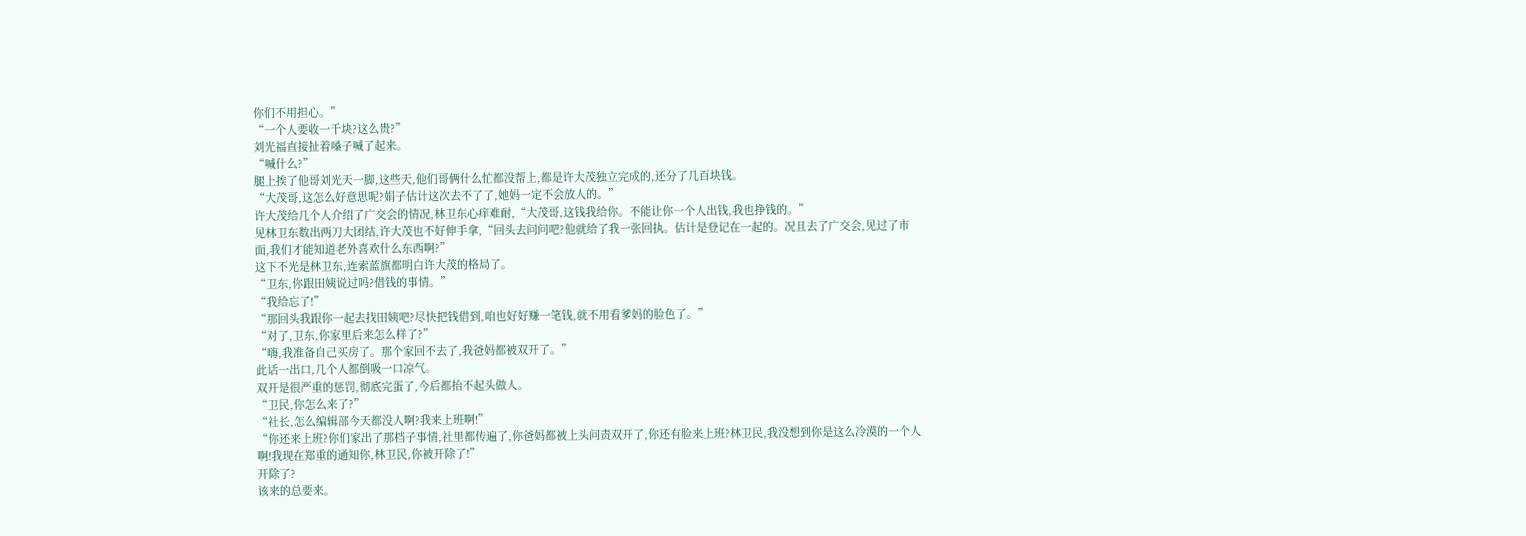你们不用担心。”
“一个人要收一千块?这么贵?”
刘光福直接扯着嗓子喊了起来。
“喊什么?”
腿上挨了他哥刘光天一脚,这些天,他们哥俩什么忙都没帮上,都是许大茂独立完成的,还分了几百块钱。
“大茂哥,这怎么好意思呢?娟子估计这次去不了了,她妈一定不会放人的。”
许大茂给几个人介绍了广交会的情况,林卫东心痒难耐,“大茂哥,这钱我给你。不能让你一个人出钱,我也挣钱的。”
见林卫东数出两刀大团结,许大茂也不好伸手拿,“回头去问问吧?他就给了我一张回执。估计是登记在一起的。况且去了广交会,见过了市面,我们才能知道老外喜欢什么东西啊?”
这下不光是林卫东,连索蓝旗都明白许大茂的格局了。
“卫东,你跟田姨说过吗?借钱的事情。”
“我给忘了!”
“那回头我跟你一起去找田姨吧?尽快把钱借到,咱也好好赚一笔钱,就不用看爹妈的脸色了。”
“对了,卫东,你家里后来怎么样了?”
“嗨,我准备自己买房了。那个家回不去了,我爸妈都被双开了。”
此话一出口,几个人都倒吸一口凉气。
双开是很严重的惩罚,彻底完蛋了,今后都抬不起头做人。
“卫民,你怎么来了?”
“社长,怎么编辑部今天都没人啊?我来上班啊!”
“你还来上班?你们家出了那档子事情,社里都传遍了,你爸妈都被上头问责双开了,你还有脸来上班?林卫民,我没想到你是这么冷漠的一个人啊!我现在郑重的通知你,林卫民,你被开除了!”
开除了?
该来的总要来。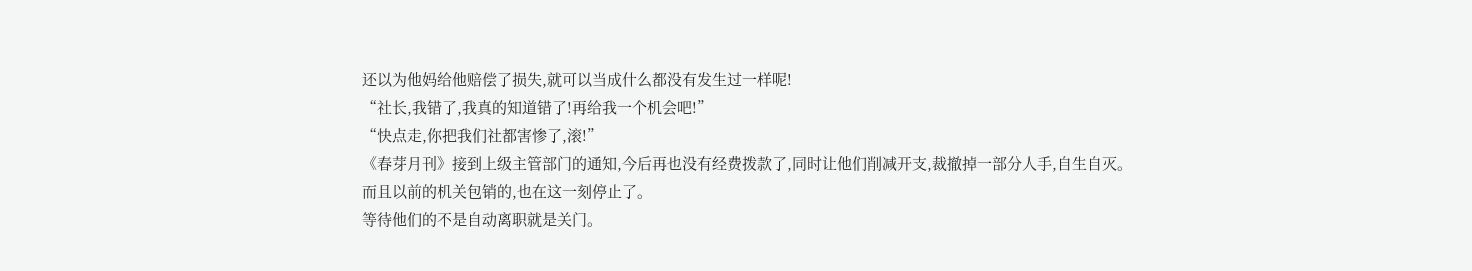还以为他妈给他赔偿了损失,就可以当成什么都没有发生过一样呢!
“社长,我错了,我真的知道错了!再给我一个机会吧!”
“快点走,你把我们社都害惨了,滚!”
《春芽月刊》接到上级主管部门的通知,今后再也没有经费拨款了,同时让他们削减开支,裁撤掉一部分人手,自生自灭。
而且以前的机关包销的,也在这一刻停止了。
等待他们的不是自动离职就是关门。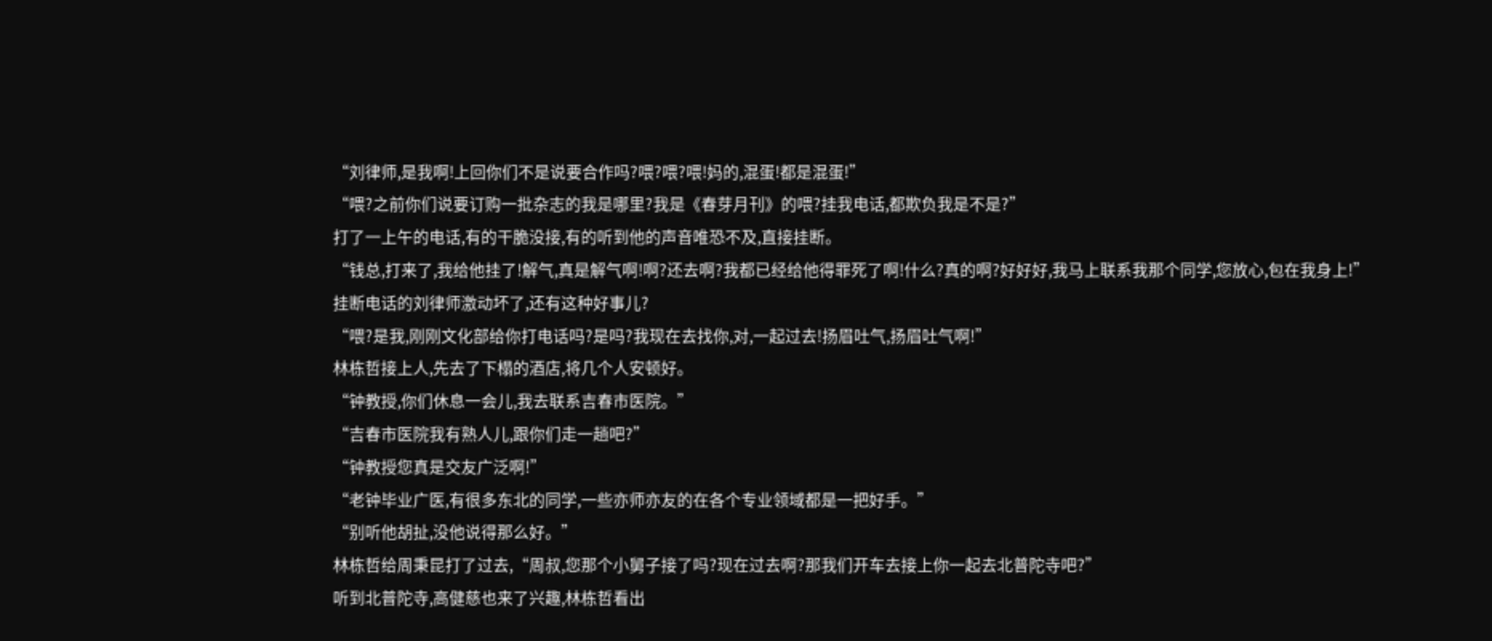“刘律师,是我啊!上回你们不是说要合作吗?喂?喂?喂!妈的,混蛋!都是混蛋!”
“喂?之前你们说要订购一批杂志的我是哪里?我是《春芽月刊》的喂?挂我电话,都欺负我是不是?”
打了一上午的电话,有的干脆没接,有的听到他的声音唯恐不及,直接挂断。
“钱总,打来了,我给他挂了!解气,真是解气啊!啊?还去啊?我都已经给他得罪死了啊!什么?真的啊?好好好,我马上联系我那个同学,您放心,包在我身上!”
挂断电话的刘律师激动坏了,还有这种好事儿?
“喂?是我,刚刚文化部给你打电话吗?是吗?我现在去找你,对,一起过去!扬眉吐气,扬眉吐气啊!”
林栋哲接上人,先去了下榻的酒店,将几个人安顿好。
“钟教授,你们休息一会儿,我去联系吉春市医院。”
“吉春市医院我有熟人儿,跟你们走一趟吧?”
“钟教授您真是交友广泛啊!”
“老钟毕业广医,有很多东北的同学,一些亦师亦友的在各个专业领域都是一把好手。”
“别听他胡扯,没他说得那么好。”
林栋哲给周秉昆打了过去,“周叔,您那个小舅子接了吗?现在过去啊?那我们开车去接上你一起去北普陀寺吧?”
听到北普陀寺,高健慈也来了兴趣,林栋哲看出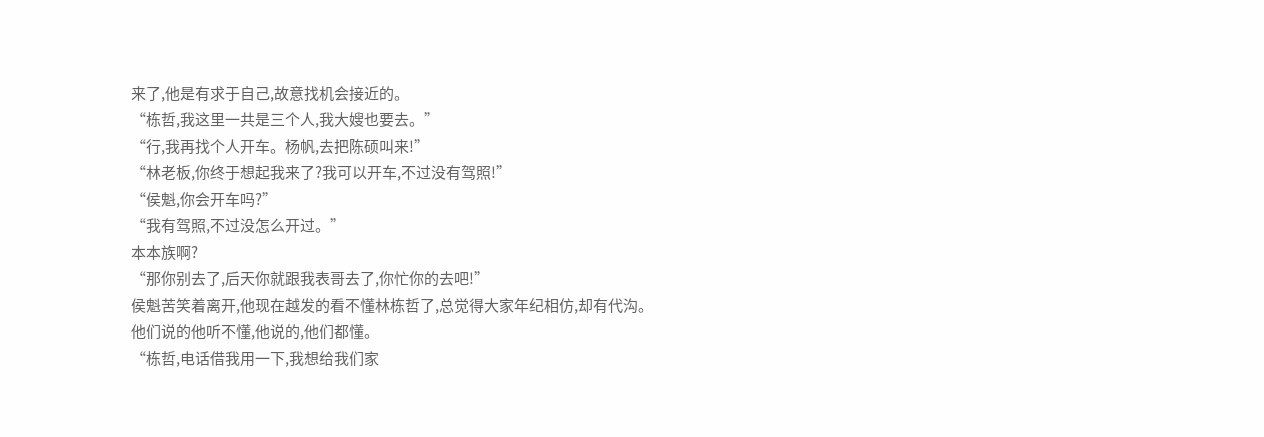来了,他是有求于自己,故意找机会接近的。
“栋哲,我这里一共是三个人,我大嫂也要去。”
“行,我再找个人开车。杨帆,去把陈硕叫来!”
“林老板,你终于想起我来了?我可以开车,不过没有驾照!”
“侯魁,你会开车吗?”
“我有驾照,不过没怎么开过。”
本本族啊?
“那你别去了,后天你就跟我表哥去了,你忙你的去吧!”
侯魁苦笑着离开,他现在越发的看不懂林栋哲了,总觉得大家年纪相仿,却有代沟。
他们说的他听不懂,他说的,他们都懂。
“栋哲,电话借我用一下,我想给我们家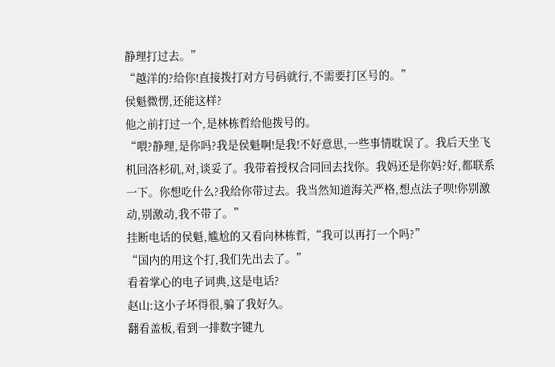静理打过去。”
“越洋的?给你!直接拨打对方号码就行,不需要打区号的。”
侯魁微愣,还能这样?
他之前打过一个,是林栋哲给他拨号的。
“喂?静理,是你吗?我是侯魁啊!是我!不好意思,一些事情耽误了。我后天坐飞机回洛杉矶,对,谈妥了。我带着授权合同回去找你。我妈还是你妈?好,都联系一下。你想吃什么?我给你带过去。我当然知道海关严格,想点法子呗!你别激动,别激动,我不带了。”
挂断电话的侯魁,尴尬的又看向林栋哲,“我可以再打一个吗?”
“国内的用这个打,我们先出去了。”
看着掌心的电子词典,这是电话?
赵山:这小子坏得很,骗了我好久。
翻看盖板,看到一排数字键九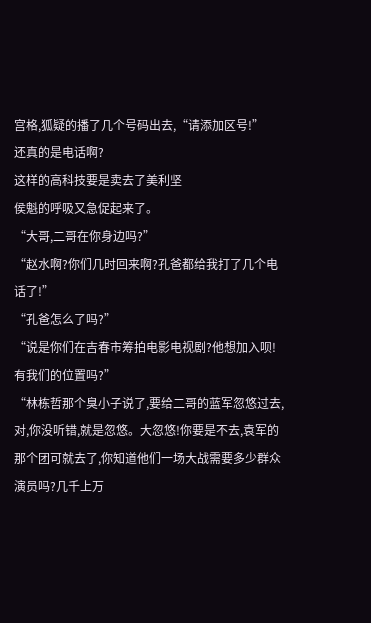宫格,狐疑的播了几个号码出去,“请添加区号!”
还真的是电话啊?
这样的高科技要是卖去了美利坚
侯魁的呼吸又急促起来了。
“大哥,二哥在你身边吗?”
“赵水啊?你们几时回来啊?孔爸都给我打了几个电话了!”
“孔爸怎么了吗?”
“说是你们在吉春市筹拍电影电视剧?他想加入呗!有我们的位置吗?”
“林栋哲那个臭小子说了,要给二哥的蓝军忽悠过去,对,你没听错,就是忽悠。大忽悠!你要是不去,袁军的那个团可就去了,你知道他们一场大战需要多少群众演员吗?几千上万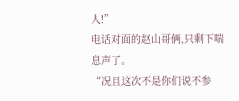人!”
电话对面的赵山哥俩,只剩下喘息声了。
“况且这次不是你们说不参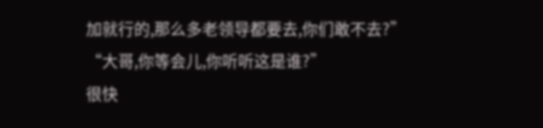加就行的,那么多老领导都要去,你们敢不去?”
“大哥,你等会儿,你听听这是谁?”
很快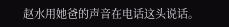赵水用她爸的声音在电话这头说话。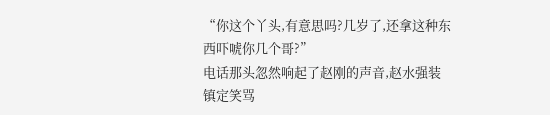“你这个丫头,有意思吗?几岁了,还拿这种东西吓唬你几个哥?”
电话那头忽然响起了赵刚的声音,赵水强装镇定笑骂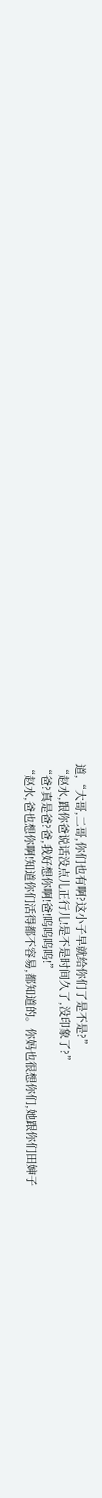道,“大哥,二哥,你们也有啊?这小子早就给你们了是不是?”
“赵水,跟你爸说话没点儿正行儿!是不是时间久了,没印象了?”
“爸?真是爸?爸,我好想你啊!爸!呜呜呜呜!”
“赵水,爸也想你啊!知道你们活得都不容易,都知道的。你妈也很想你们,她跟你们田婶子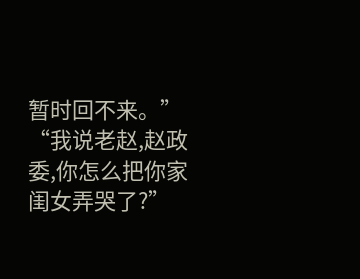暂时回不来。”
“我说老赵,赵政委,你怎么把你家闺女弄哭了?”